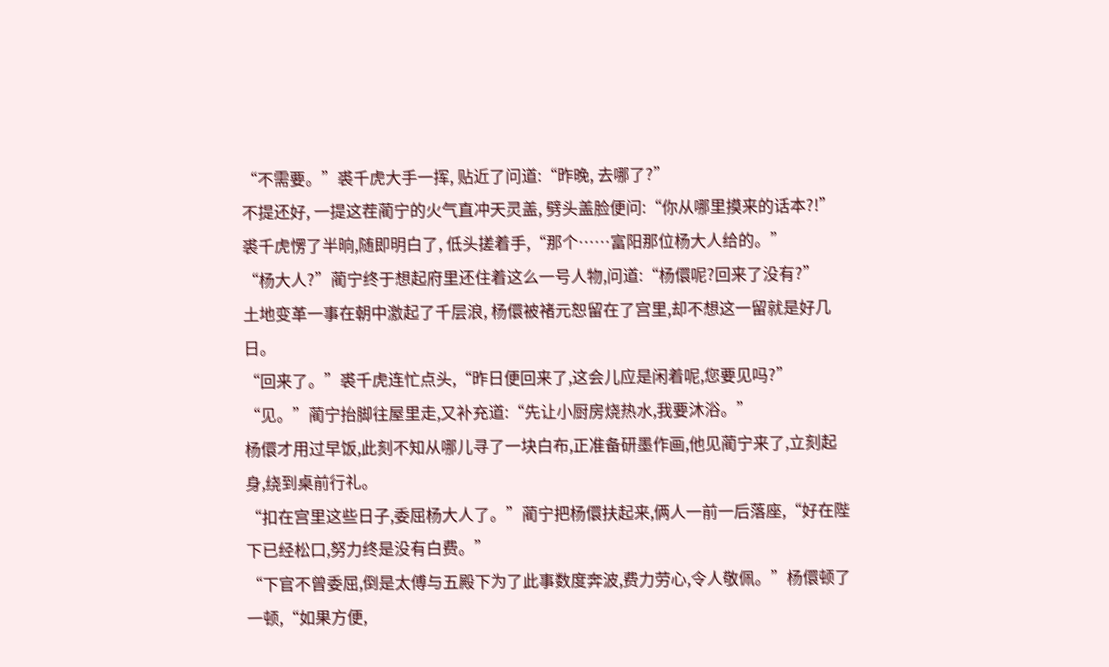“不需要。”裘千虎大手一挥, 贴近了问道:“昨晚, 去哪了?”
不提还好, 一提这茬蔺宁的火气直冲天灵盖, 劈头盖脸便问:“你从哪里摸来的话本?!”
裘千虎愣了半晌,随即明白了, 低头搓着手,“那个……富阳那位杨大人给的。”
“杨大人?”蔺宁终于想起府里还住着这么一号人物,问道:“杨儇呢?回来了没有?”
土地变革一事在朝中激起了千层浪, 杨儇被褚元恕留在了宫里,却不想这一留就是好几日。
“回来了。”裘千虎连忙点头,“昨日便回来了,这会儿应是闲着呢,您要见吗?”
“见。”蔺宁抬脚往屋里走,又补充道:“先让小厨房烧热水,我要沐浴。”
杨儇才用过早饭,此刻不知从哪儿寻了一块白布,正准备研墨作画,他见蔺宁来了,立刻起身,绕到桌前行礼。
“扣在宫里这些日子,委屈杨大人了。”蔺宁把杨儇扶起来,俩人一前一后落座,“好在陛下已经松口,努力终是没有白费。”
“下官不曾委屈,倒是太傅与五殿下为了此事数度奔波,费力劳心,令人敬佩。”杨儇顿了一顿,“如果方便,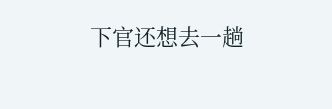下官还想去一趟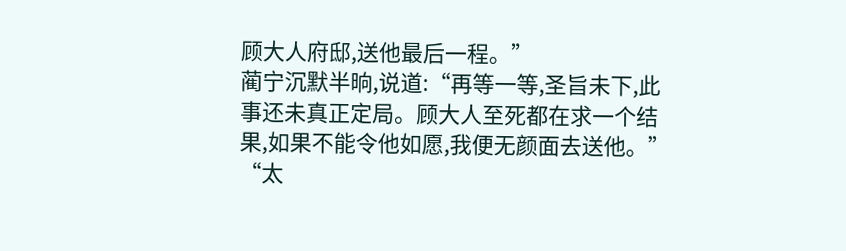顾大人府邸,送他最后一程。”
蔺宁沉默半晌,说道:“再等一等,圣旨未下,此事还未真正定局。顾大人至死都在求一个结果,如果不能令他如愿,我便无颜面去送他。”
“太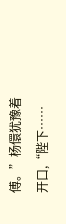傅。”杨儇犹豫着开口,“陛下……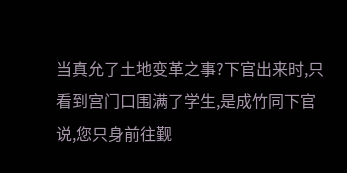当真允了土地变革之事?下官出来时,只看到宫门口围满了学生,是成竹同下官说,您只身前往觐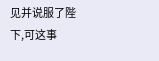见并说服了陛下,可这事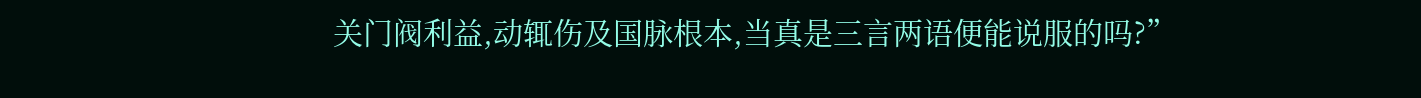关门阀利益,动辄伤及国脉根本,当真是三言两语便能说服的吗?”